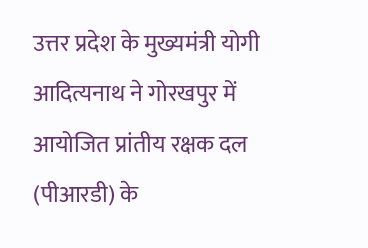उत्तर प्रदेश के मुख्यमंत्री योगी आदित्यनाथ ने गोरखपुर में आयोजित प्रांतीय रक्षक दल (पीआरडी) के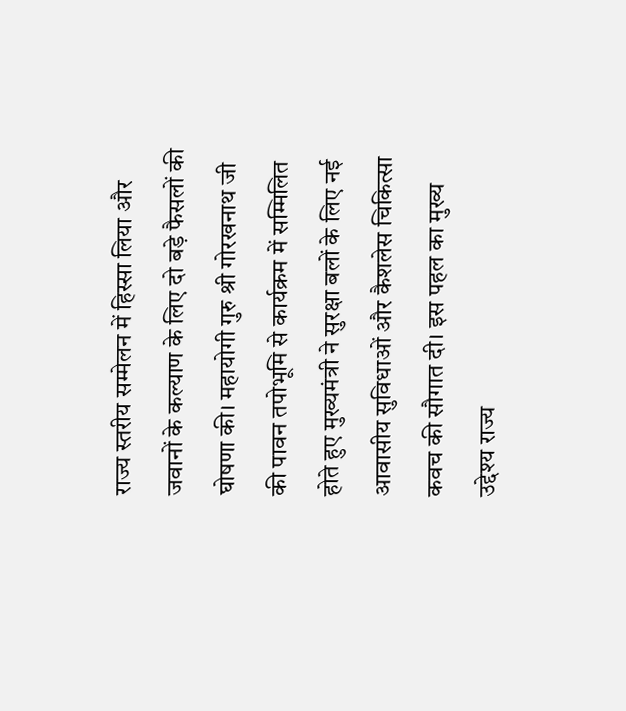राज्य स्तरीय सम्मेलन में हिस्सा लिया और जवानों के कल्याण के लिए दो बड़े फैसलों की घोषणा की। महायोगी गुरु श्री गोरखनाथ जी की पावन तपोभूमि से कार्यक्रम में सम्मिलित होते हुए मुख्यमंत्री ने सुरक्षा बलों के लिए नई आवासीय सुविधाओं और कैशलेस चिकित्सा कवच की सौगात दी। इस पहल का मुख्य उद्देश्य राज्य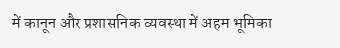में कानून और प्रशासनिक व्यवस्था में अहम भूमिका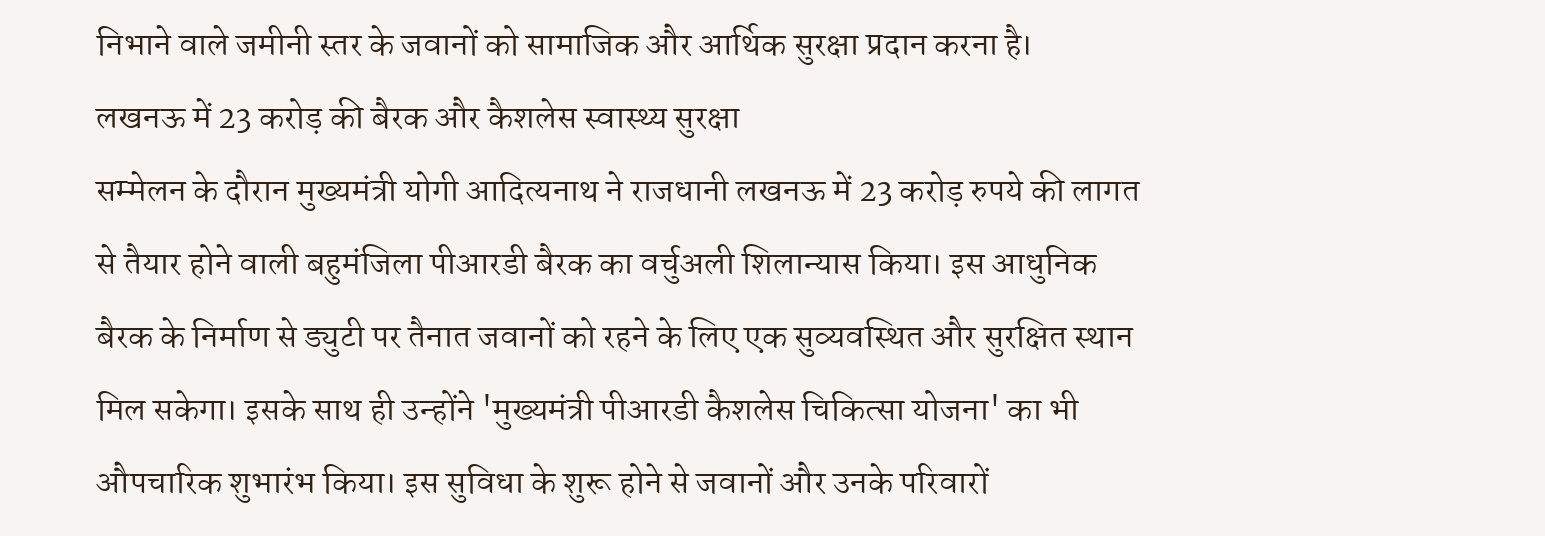निभाने वाले जमीनी स्तर के जवानों को सामाजिक और आर्थिक सुरक्षा प्रदान करना है।
लखनऊ में 23 करोड़ की बैरक और कैशलेस स्वास्थ्य सुरक्षा
सम्मेलन के दौरान मुख्यमंत्री योगी आदित्यनाथ ने राजधानी लखनऊ में 23 करोड़ रुपये की लागत से तैयार होने वाली बहुमंजिला पीआरडी बैरक का वर्चुअली शिलान्यास किया। इस आधुनिक बैरक के निर्माण से ड्युटी पर तैनात जवानों को रहने के लिए एक सुव्यवस्थित और सुरक्षित स्थान मिल सकेगा। इसके साथ ही उन्होंने 'मुख्यमंत्री पीआरडी कैशलेस चिकित्सा योजना' का भी औपचारिक शुभारंभ किया। इस सुविधा के शुरू होने से जवानों और उनके परिवारों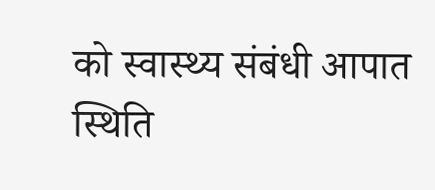को स्वास्थ्य संबंधी आपात स्थिति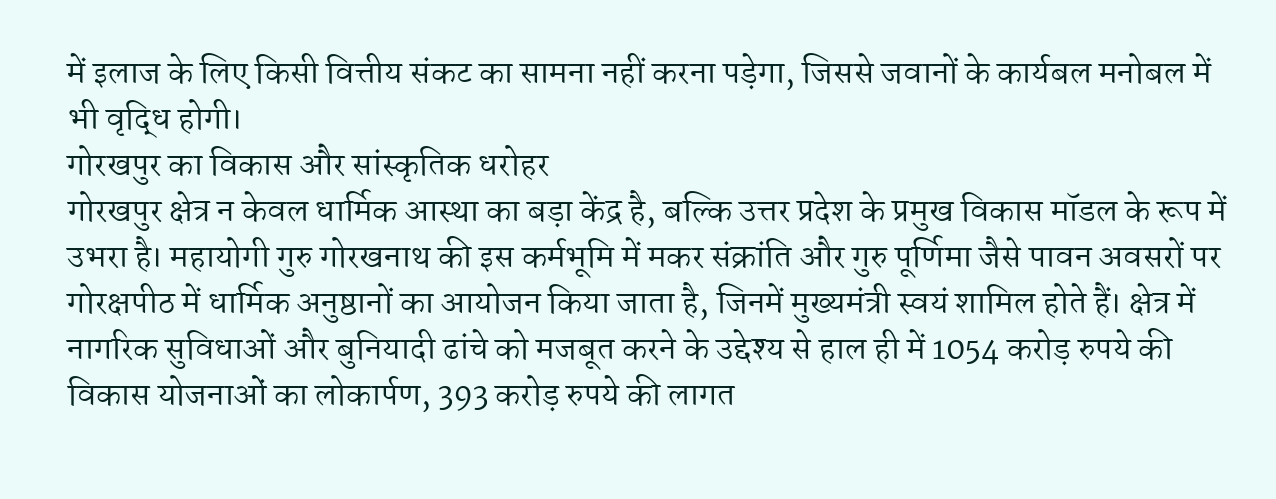में इलाज के लिए किसी वित्तीय संकट का सामना नहीं करना पड़ेगा, जिससे जवानों के कार्यबल मनोबल में भी वृद्धि होगी।
गोरखपुर का विकास और सांस्कृतिक धरोहर
गोरखपुर क्षेत्र न केवल धार्मिक आस्था का बड़ा केंद्र है, बल्कि उत्तर प्रदेश के प्रमुख विकास मॉडल के रूप में उभरा है। महायोगी गुरु गोरखनाथ की इस कर्मभूमि में मकर संक्रांति और गुरु पूर्णिमा जैसे पावन अवसरों पर गोरक्षपीठ में धार्मिक अनुष्ठानों का आयोजन किया जाता है, जिनमें मुख्यमंत्री स्वयं शामिल होते हैं। क्षेत्र में नागरिक सुविधाओं और बुनियादी ढांचे को मजबूत करने के उद्देश्य से हाल ही में 1054 करोड़ रुपये की विकास योजनाओं का लोकार्पण, 393 करोड़ रुपये की लागत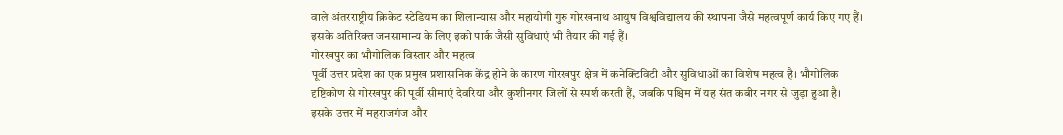वाले अंतरराष्ट्रीय क्रिकेट स्टेडियम का शिलान्यास और महायोगी गुरु गोरखनाथ आयुष विश्वविद्यालय की स्थापना जैसे महत्वपूर्ण कार्य किए गए हैं। इसके अतिरिक्त जनसामान्य के लिए इको पार्क जैसी सुविधाएं भी तैयार की गई हैं।
गोरखपुर का भौगोलिक विस्तार और महत्व
पूर्वी उत्तर प्रदेश का एक प्रमुख प्रशासनिक केंद्र होने के कारण गोरखपुर क्षेत्र में कनेक्टिविटी और सुविधाओं का विशेष महत्व है। भौगोलिक दृष्टिकोण से गोरखपुर की पूर्वी सीमाएं देवरिया और कुशीनगर जिलों से स्पर्श करती हैं, जबकि पश्चिम में यह संत कबीर नगर से जुड़ा हुआ है। इसके उत्तर में महराजगंज और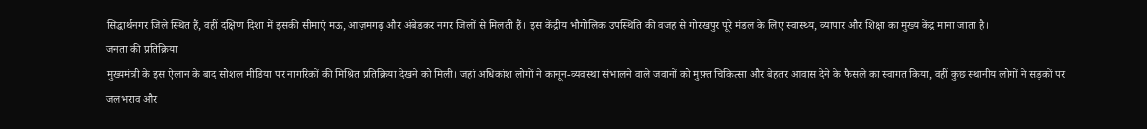सिद्धार्थनगर जिले स्थित हैं, वहीं दक्षिण दिशा में इसकी सीमाएं मऊ, आज़मगढ़ और अंबेडकर नगर जिलों से मिलती हैं। इस केंद्रीय भौगोलिक उपस्थिति की वजह से गोरखपुर पूरे मंडल के लिए स्वास्थ्य, व्यापार और शिक्षा का मुख्य केंद्र माना जाता है।
जनता की प्रतिक्रिया
मुख्यमंत्री के इस ऐलान के बाद सोशल मीडिया पर नागरिकों की मिश्रित प्रतिक्रिया देखने को मिली। जहां अधिकांश लोगों ने कानून-व्यवस्था संभालने वाले जवानों को मुफ़्त चिकित्सा और बेहतर आवास देने के फैसले का स्वागत किया, वहीं कुछ स्थानीय लोगों ने सड़कों पर जलभराव और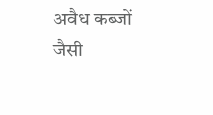अवैध कब्जों जैसी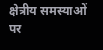क्षेत्रीय समस्याओं पर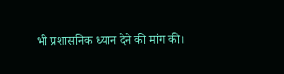भी प्रशासनिक ध्यान देने की मांग की।